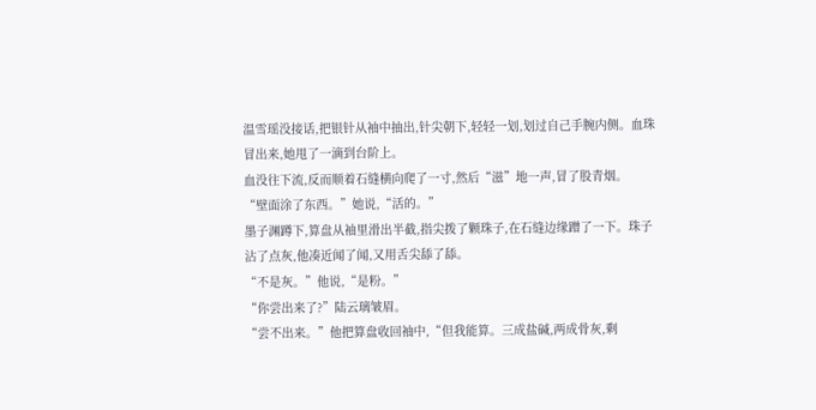温雪瑶没接话,把银针从袖中抽出,针尖朝下,轻轻一划,划过自己手腕内侧。血珠冒出来,她甩了一滴到台阶上。
血没往下流,反而顺着石缝横向爬了一寸,然后“滋”地一声,冒了股青烟。
“壁面涂了东西。”她说,“活的。”
墨子渊蹲下,算盘从袖里滑出半截,指尖拨了颗珠子,在石缝边缘蹭了一下。珠子沾了点灰,他凑近闻了闻,又用舌尖舔了舔。
“不是灰。”他说,“是粉。”
“你尝出来了?”陆云璃皱眉。
“尝不出来。”他把算盘收回袖中,“但我能算。三成盐碱,两成骨灰,剩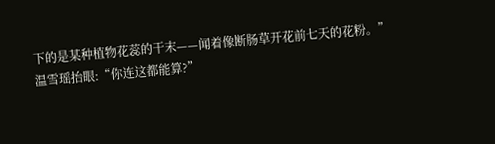下的是某种植物花蕊的干末——闻着像断肠草开花前七天的花粉。”
温雪瑶抬眼:“你连这都能算?”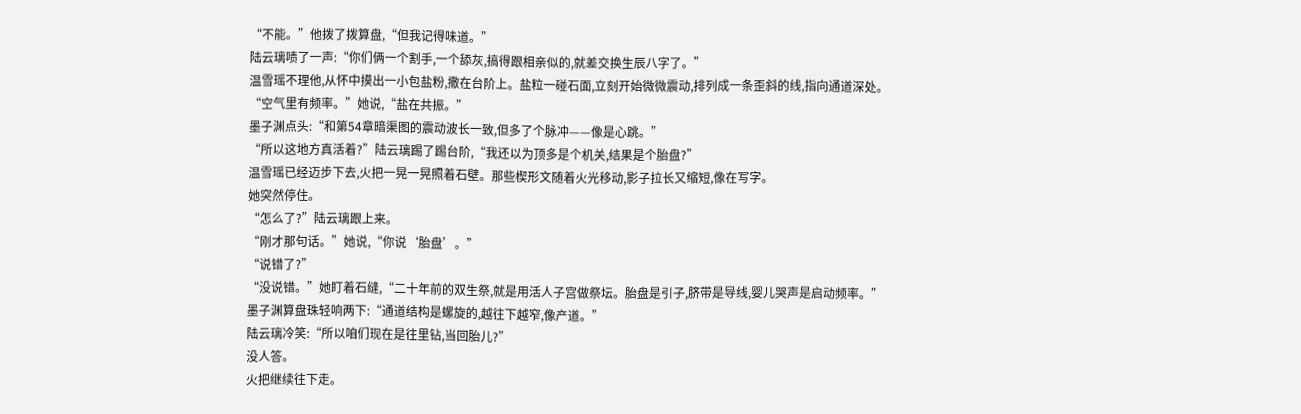“不能。”他拨了拨算盘,“但我记得味道。”
陆云璃啧了一声:“你们俩一个割手,一个舔灰,搞得跟相亲似的,就差交换生辰八字了。”
温雪瑶不理他,从怀中摸出一小包盐粉,撒在台阶上。盐粒一碰石面,立刻开始微微震动,排列成一条歪斜的线,指向通道深处。
“空气里有频率。”她说,“盐在共振。”
墨子渊点头:“和第54章暗渠图的震动波长一致,但多了个脉冲——像是心跳。”
“所以这地方真活着?”陆云璃踢了踢台阶,“我还以为顶多是个机关,结果是个胎盘?”
温雪瑶已经迈步下去,火把一晃一晃照着石壁。那些楔形文随着火光移动,影子拉长又缩短,像在写字。
她突然停住。
“怎么了?”陆云璃跟上来。
“刚才那句话。”她说,“你说‘胎盘’。”
“说错了?”
“没说错。”她盯着石缝,“二十年前的双生祭,就是用活人子宫做祭坛。胎盘是引子,脐带是导线,婴儿哭声是启动频率。”
墨子渊算盘珠轻响两下:“通道结构是螺旋的,越往下越窄,像产道。”
陆云璃冷笑:“所以咱们现在是往里钻,当回胎儿?”
没人答。
火把继续往下走。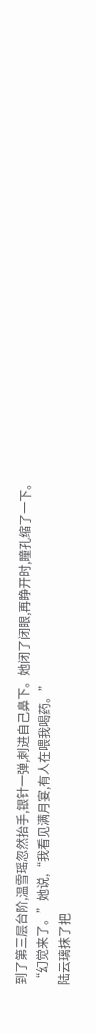到了第三层台阶,温雪瑶忽然抬手,银针一弹,刺进自己鼻下。她闭了闭眼,再睁开时,瞳孔缩了一下。
“幻觉来了。”她说,“我看见满月宴,有人在喂我喝药。”
陆云璃抹了把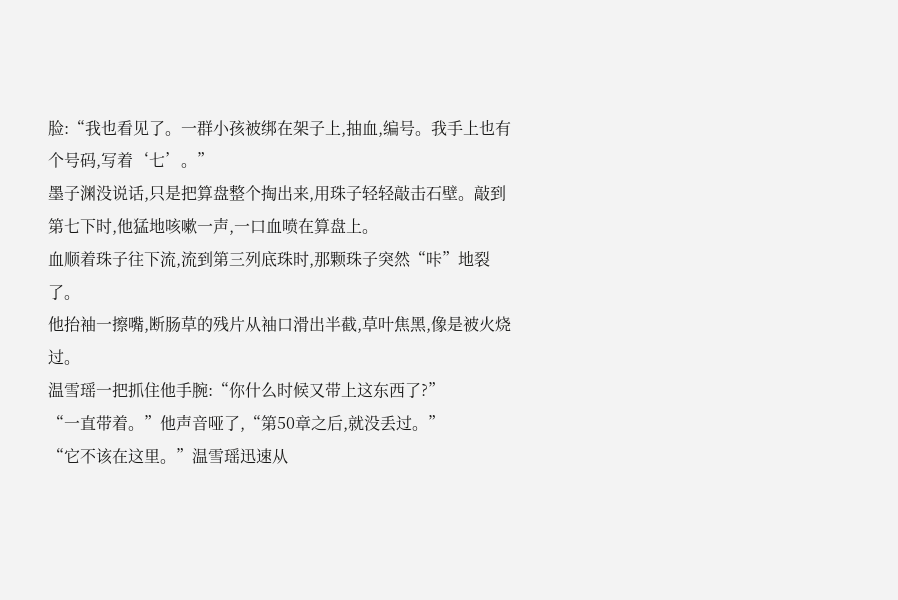脸:“我也看见了。一群小孩被绑在架子上,抽血,编号。我手上也有个号码,写着‘七’。”
墨子渊没说话,只是把算盘整个掏出来,用珠子轻轻敲击石壁。敲到第七下时,他猛地咳嗽一声,一口血喷在算盘上。
血顺着珠子往下流,流到第三列底珠时,那颗珠子突然“咔”地裂了。
他抬袖一擦嘴,断肠草的残片从袖口滑出半截,草叶焦黑,像是被火烧过。
温雪瑶一把抓住他手腕:“你什么时候又带上这东西了?”
“一直带着。”他声音哑了,“第50章之后,就没丢过。”
“它不该在这里。”温雪瑶迅速从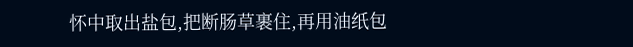怀中取出盐包,把断肠草裹住,再用油纸包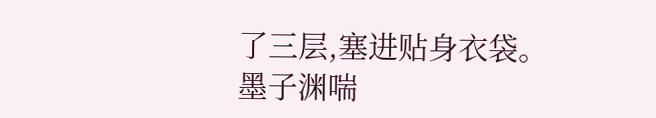了三层,塞进贴身衣袋。
墨子渊喘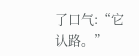了口气:“它认路。”